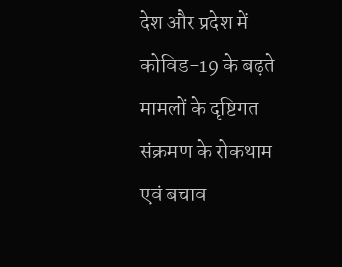देश और प्रदेश में कोविड-19 के बढ़ते मामलों के दृष्टिगत संक्रमण के रोकथाम एवं बचाव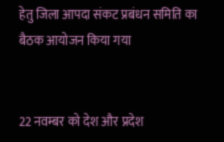हेतु जिला आपदा संकट प्रबंधन समिति का बैठक आयोजन किया गया


22 नवम्बर को देश और प्रदेश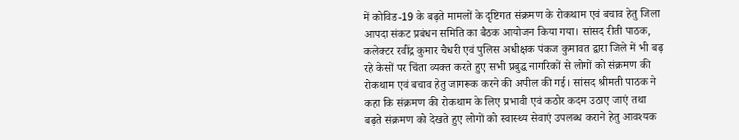में कोविड-19 के बढ़ते मामलों के दृष्टिगत संक्रमण के रोकथाम एवं बचाव हेतु जिला आपदा संकट प्रबंधन समिति का बैठक आयोजन किया गया। सांसद रीती पाठक, कलेक्टर रवींद्र कुमार चैधरी एवं पुलिस अधीक्षक पंकज कुमावत द्वारा जिले में भी बढ़ रहे केसों पर चिंता व्यक्त करते हुए सभी प्रबुद्ध नागरिकों से लोगों को संक्रमण की रोकथाम एवं बचाव हेतु जागरूक करने की अपील की गई। सांसद श्रीमती पाठक ने कहा कि संक्रमण की रोकथाम के लिए प्रभावी एवं कठोर कदम उठाए जाएं तथा बढ़ते संक्रमण को देखते हुए लोगों को स्वास्थ्य सेवाएं उपलब्ध कराने हेतु आवश्यक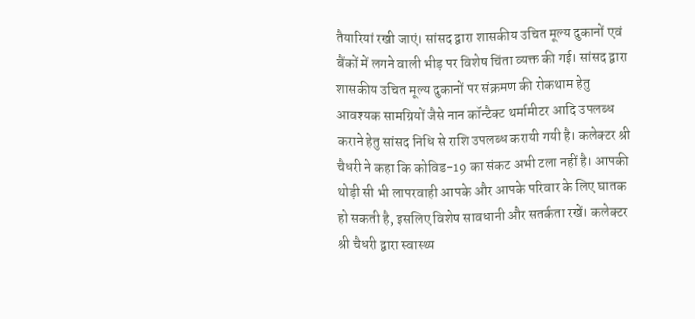तैयारियां रखी जाएं। सांसद द्वारा शासकीय उचित मूल्य दुकानों एवं बैंकों में लगने वाली भीड़ पर विशेष चिंता व्यक्त की गई। सांसद द्वारा शासकीय उचित मूल्य दुकानों पर संक्रमण की रोकथाम हेतु आवश्यक सामग्रियों जैसे नान कॉन्टैक्ट थर्मामीटर आदि उपलब्ध कराने हेतु सांसद निधि से राशि उपलब्ध करायी गयी है। कलेक्टर श्री चैधरी ने कहा कि कोविड-19 का संकट अभी टला नहीं है। आपकी थोड़ी सी भी लापरवाही आपके और आपके परिवार के लिए घातक हो सकती है, इसलिए विशेष सावधानी और सतर्कता रखें। कलेक्टर श्री चैधरी द्वारा स्वास्थ्य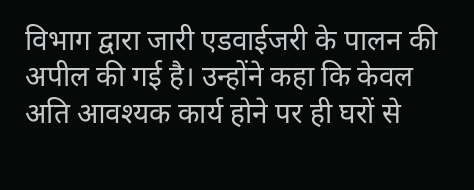विभाग द्वारा जारी एडवाईजरी के पालन की अपील की गई है। उन्होंने कहा कि केवल अति आवश्यक कार्य होने पर ही घरों से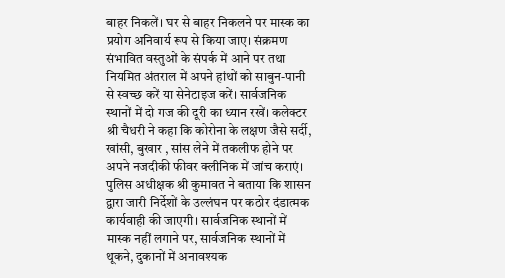बाहर निकलें। घर से बाहर निकलने पर मास्क का प्रयोग अनिवार्य रूप से किया जाए। संक्रमण संभावित वस्तुओं के संपर्क में आने पर तथा नियमित अंतराल में अपने हांथों को साबुन-पानी से स्वच्छ करें या सेनेटाइज करें। सार्वजनिक स्थानों में दो गज की दूरी का ध्यान रखें। कलेक्टर श्री चैधरी ने कहा कि कोरोना के लक्षण जैसे सर्दी, खांसी, बुखार , सांस लेने में तकलीफ होने पर अपने नजदीकी फीवर क्लीनिक में जांच कराएं। पुलिस अधीक्षक श्री कुमावत ने बताया कि शासन द्वारा जारी निर्देशों के उल्लंघन पर कठोर दंडात्मक कार्यवाही की जाएगी। सार्वजनिक स्थानों में मास्क नहीं लगाने पर, सार्वजनिक स्थानों में थूकने, दुकानों में अनावश्यक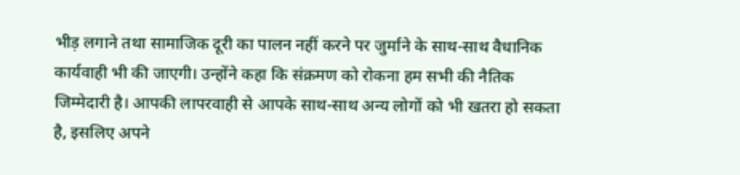भीड़ लगाने तथा सामाजिक दूरी का पालन नहीं करने पर जुर्माने के साथ-साथ वैधानिक कार्यवाही भी की जाएगी। उन्होंने कहा कि संक्रमण को रोकना हम सभी की नैतिक जिम्मेदारी है। आपकी लापरवाही से आपके साथ-साथ अन्य लोगों को भी खतरा हो सकता है, इसलिए अपने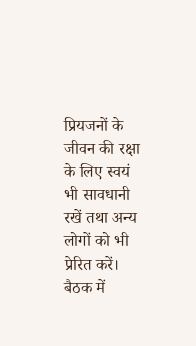प्रियजनों के जीवन की रक्षा के लिए स्वयं भी सावधानी रखें तथा अन्य लोगों को भी प्रेरित करें। बैठक में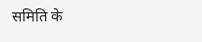समिति के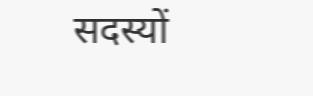सदस्यों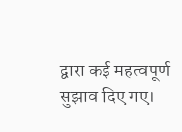द्वारा कई महत्वपूर्ण सुझाव दिए गए।